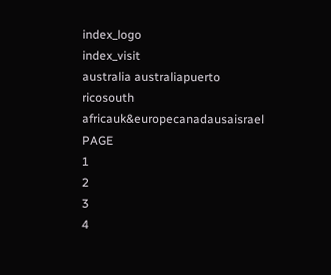index_logo
index_visit
australia australiapuerto ricosouth africauk&europecanadausaisrael
PAGE
1
2
3
4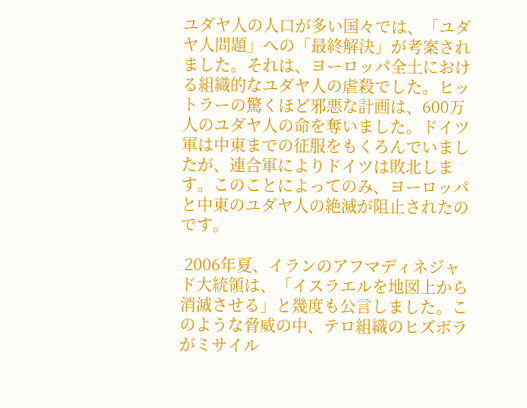ユダヤ人の人口が多い国々では、「ユダヤ人問題」への「最終解決」が考案されました。それは、ヨーロッパ全土における組織的なユダヤ人の虐殺でした。ヒットラーの驚くほど邪悪な計画は、600万人のユダヤ人の命を奪いました。ドイツ軍は中東までの征服をもくろんでいましたが、連合軍によりドイツは敗北します。このことによってのみ、ヨーロッパと中東のユダヤ人の絶滅が阻止されたのです。

 2006年夏、イランのアフマディネジャド大統領は、「イスラエルを地図上から消滅させる」と幾度も公言しました。このような脅威の中、テロ組織のヒズボラがミサイル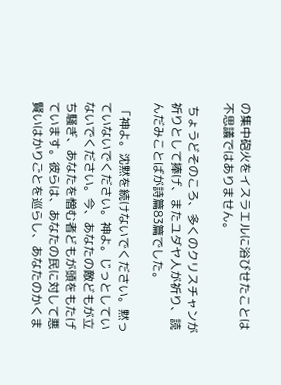の集中砲火をイスラエルに浴びせたことは不思議ではありません。

 ちょうどそのころ、多くのクリスチャンが祈りとして捧げ、またユダヤ人が祈り、読んだみことばが詩篇83篇でした。

 「神よ。沈黙を続けないでください。黙っていないでください。神よ。じっとしていないでください。今、あなたの敵どもが立ち騒ぎ、あなたを憎む者どもが頭をもたげています。彼らは、あなたの民に対して悪賢いはかりごとを巡らし、あなたのかくま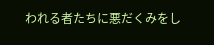われる者たちに悪だくみをし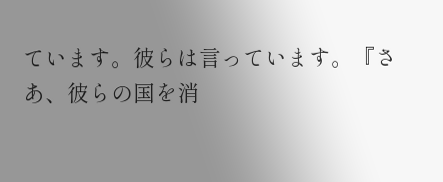ています。彼らは言っています。『さあ、彼らの国を消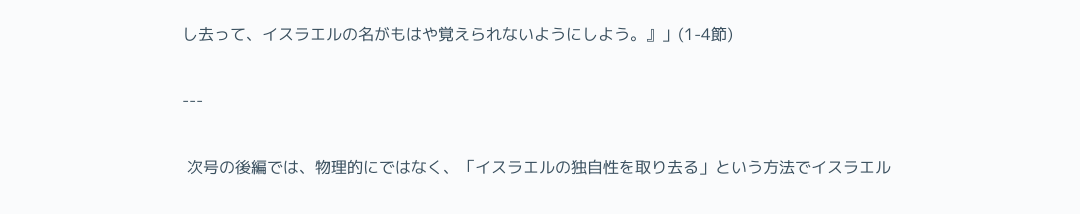し去って、イスラエルの名がもはや覚えられないようにしよう。』」(1-4節)

---

 次号の後編では、物理的にではなく、「イスラエルの独自性を取り去る」という方法でイスラエル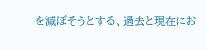を滅ぼそうとする、過去と現在にお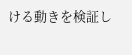ける動きを検証し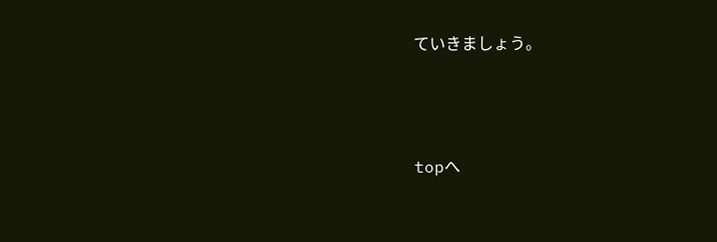ていきましょう。





topへ